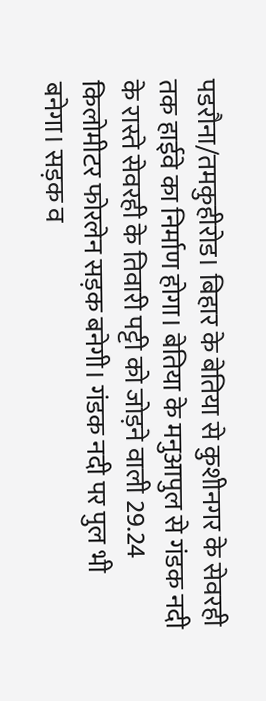पडरौना/तमकुहीरोड। बिहार के बेतिया से कुशीनगर के सेवरही तक हाईवे का निर्माण होगा। बेतिया के मनुआपुल से गंडक नदी के रास्ते सेवरही के तिवारी पट्टी को जोड़ने वाली 29.24 किलोमीटर फोरलेन सड़क बनेगी। गंडक नदी पर पुल भी बनेगा। सड़क व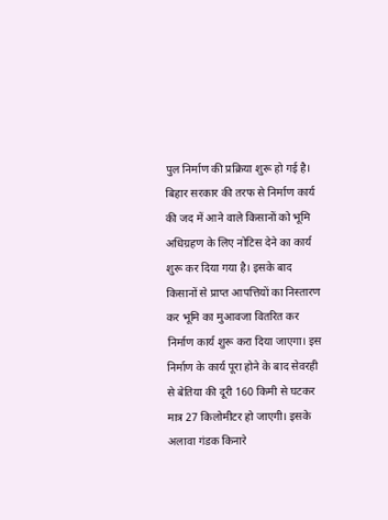पुल निर्माण की प्रक्रिया शुरू हो गई है।
बिहार सरकार की तरफ से निर्माण कार्य की जद में आने वाले किसानों को भूमि अधिग्रहण के लिए नोटिस देने का कार्य शुरू कर दिया गया है। इसके बाद किसानों से प्राप्त आपत्तियों का निस्तारण कर भूमि का मुआवजा वितरित कर निर्माण कार्य शुरू करा दिया जाएगा। इस निर्माण के कार्य पूरा होने के बाद सेवरही से बेतिया की दूरी 160 किमी से घटकर मात्र 27 किलोमीटर हो जाएगी। इसके अलावा गंडक किनारे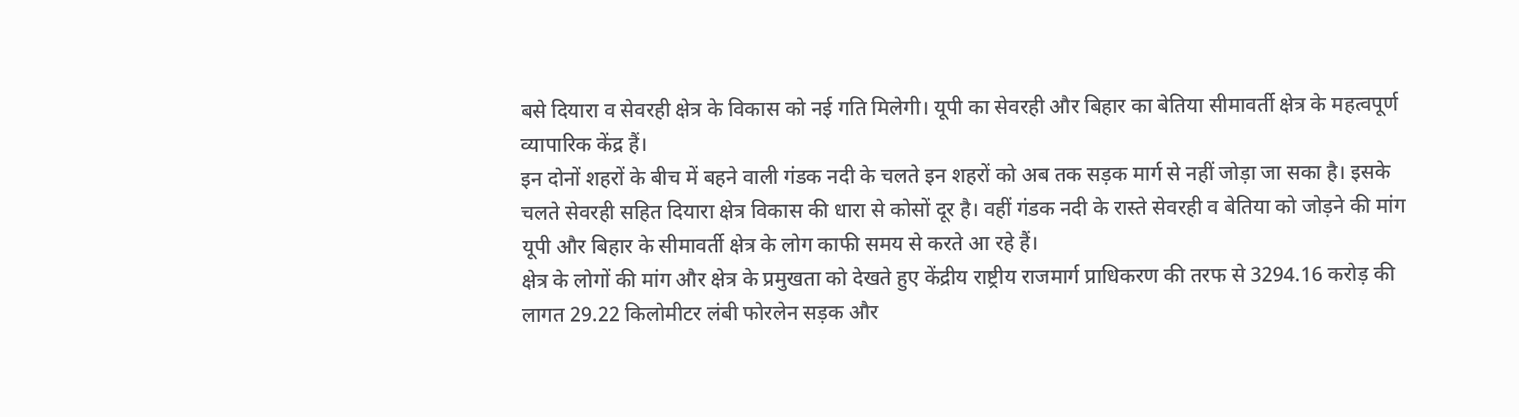बसे दियारा व सेवरही क्षेत्र के विकास को नई गति मिलेगी। यूपी का सेवरही और बिहार का बेतिया सीमावर्ती क्षेत्र के महत्वपूर्ण व्यापारिक केंद्र हैं।
इन दोनों शहरों के बीच में बहने वाली गंडक नदी के चलते इन शहरों को अब तक सड़क मार्ग से नहीं जोड़ा जा सका है। इसके चलते सेवरही सहित दियारा क्षेत्र विकास की धारा से कोसों दूर है। वहीं गंडक नदी के रास्ते सेवरही व बेतिया को जोड़ने की मांग यूपी और बिहार के सीमावर्ती क्षेत्र के लोग काफी समय से करते आ रहे हैं।
क्षेत्र के लोगों की मांग और क्षेत्र के प्रमुखता को देखते हुए केंद्रीय राष्ट्रीय राजमार्ग प्राधिकरण की तरफ से 3294.16 करोड़ की लागत 29.22 किलोमीटर लंबी फोरलेन सड़क और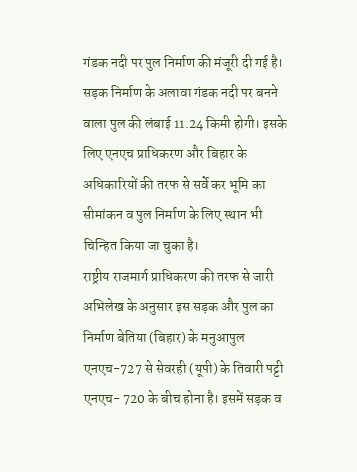गंडक नदी पर पुल निर्माण की मंजूरी दी गई है। सड़क निर्माण के अलावा गंडक नदी पर बनने वाला पुल की लंबाई 11.24 किमी होगी। इसके लिए एनएच प्राधिकरण और बिहार के अधिकारियों की तरफ से सर्वे कर भूमि का सीमांकन व पुल निर्माण के लिए स्थान भी चिन्हित किया जा चुका है।
राष्ट्रीय राजमार्ग प्राधिकरण की तरफ से जारी अभिलेख के अनुसार इस सड़क और पुल का निर्माण बेतिया (बिहार) के मनुआपुल एनएच-727 से सेवरही (यूपी) के तिवारी पट्टी एनएच- 720 के बीच होना है। इसमें सड़क व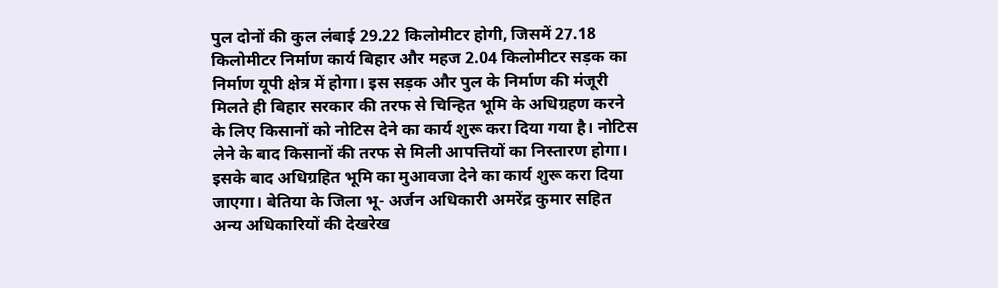पुल दोनों की कुल लंबाई 29.22 किलोमीटर होगी, जिसमें 27.18 किलोमीटर निर्माण कार्य बिहार और महज 2.04 किलोमीटर सड़क का निर्माण यूपी क्षेत्र में होगा। इस सड़क और पुल के निर्माण की मंजूरी मिलते ही बिहार सरकार की तरफ से चिन्हित भूमि के अधिग्रहण करने के लिए किसानों को नोटिस देने का कार्य शुरू करा दिया गया है। नोटिस लेने के बाद किसानों की तरफ से मिली आपत्तियों का निस्तारण होगा।
इसके बाद अधिग्रहित भूमि का मुआवजा देने का कार्य शुरू करा दिया जाएगा। बेतिया के जिला भू- अर्जन अधिकारी अमरेंद्र कुमार सहित अन्य अधिकारियों की देखरेख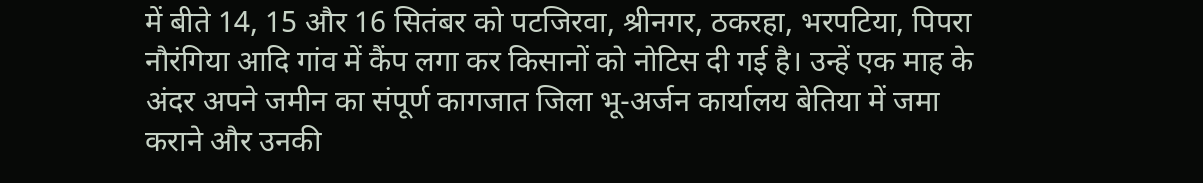में बीते 14, 15 और 16 सितंबर को पटजिरवा, श्रीनगर, ठकरहा, भरपटिया, पिपरा नौरंगिया आदि गांव में कैंप लगा कर किसानों को नोटिस दी गई है। उन्हें एक माह के अंदर अपने जमीन का संपूर्ण कागजात जिला भू-अर्जन कार्यालय बेतिया में जमा कराने और उनकी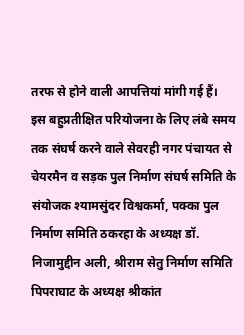तरफ से होने वाली आपत्तियां मांगी गई हैं।
इस बहुप्रतीक्षित परियोजना के लिए लंबे समय तक संघर्ष करने वाले सेवरही नगर पंचायत से चेयरमैन व सड़क पुल निर्माण संघर्ष समिति के संयोजक श्यामसुंदर विश्वकर्मा, पक्का पुल निर्माण समिति ठकरहा के अध्यक्ष डॉ. निजामुद्दीन अली, श्रीराम सेतु निर्माण समिति पिपराघाट के अध्यक्ष श्रीकांत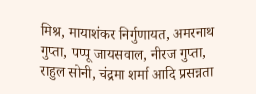मिश्र, मायाशंकर निर्गुणायत, अमरनाथ गुप्ता, पप्पू जायसवाल, नीरज गुप्ता, राहुल सोनी, चंद्रमा शर्मा आदि प्रसन्नता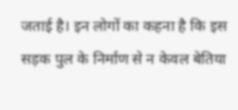जताई है। इन लोगों का कहना है कि इस सड़क पुल के निर्माण से न केवल बेतिया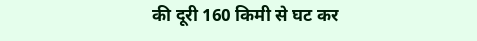की दूरी 160 किमी से घट कर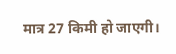मात्र 27 किमी हो जाएगी।